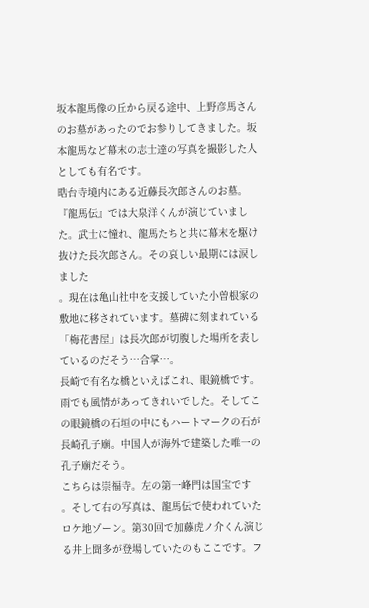坂本龍馬像の丘から戻る途中、上野彦馬さんのお墓があったのでお参りしてきました。坂本龍馬など幕末の志士達の写真を撮影した人としても有名です。
晧台寺境内にある近藤長次郎さんのお墓。『龍馬伝』では大泉洋くんが演じていました。武士に憧れ、龍馬たちと共に幕末を駆け抜けた長次郎さん。その哀しい最期には涙しました
。現在は亀山社中を支援していた小曽根家の敷地に移されています。墓碑に刻まれている「梅花書屋」は長次郎が切腹した場所を表しているのだそう…合掌…。
長崎で有名な橋といえばこれ、眼鏡橋です。雨でも風情があってきれいでした。そしてこの眼鏡橋の石垣の中にもハートマークの石が
長崎孔子廟。中国人が海外で建築した唯一の孔子廟だそう。
こちらは崇福寺。左の第一峰門は国宝です
。そして右の写真は、龍馬伝で使われていたロケ地ゾーン。第30回で加藤虎ノ介くん演じる井上聞多が登場していたのもここです。フ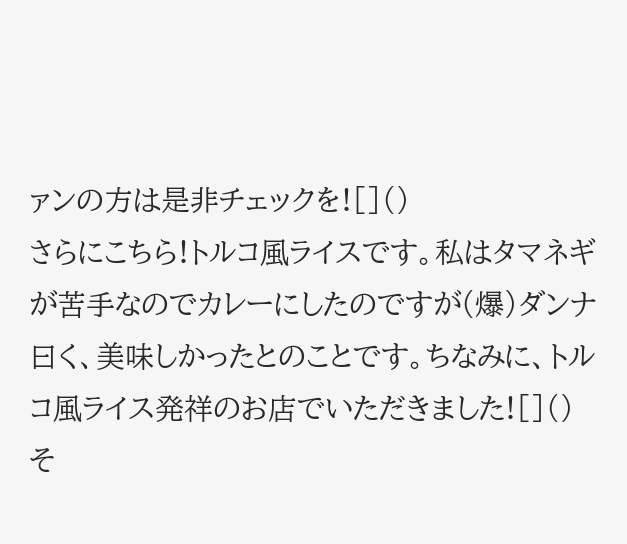ァンの方は是非チェックを![]()
さらにこちら!トルコ風ライスです。私はタマネギが苦手なのでカレーにしたのですが(爆)ダンナ曰く、美味しかったとのことです。ちなみに、トルコ風ライス発祥のお店でいただきました![]()
そ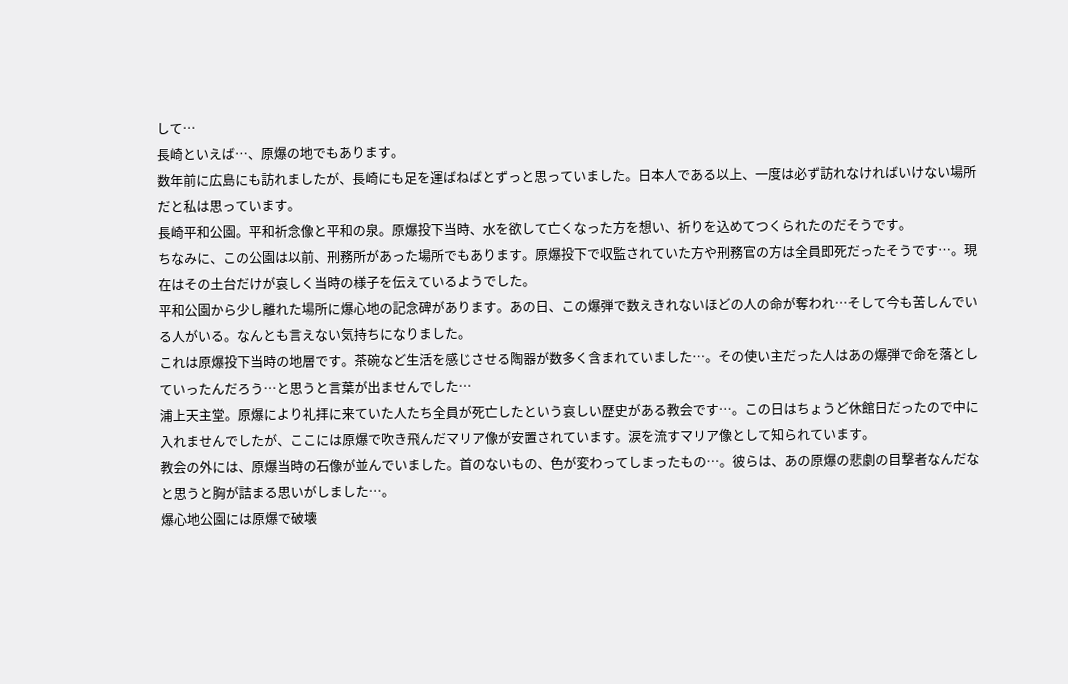して…
長崎といえば…、原爆の地でもあります。
数年前に広島にも訪れましたが、長崎にも足を運ばねばとずっと思っていました。日本人である以上、一度は必ず訪れなければいけない場所だと私は思っています。
長崎平和公園。平和祈念像と平和の泉。原爆投下当時、水を欲して亡くなった方を想い、祈りを込めてつくられたのだそうです。
ちなみに、この公園は以前、刑務所があった場所でもあります。原爆投下で収監されていた方や刑務官の方は全員即死だったそうです…。現在はその土台だけが哀しく当時の様子を伝えているようでした。
平和公園から少し離れた場所に爆心地の記念碑があります。あの日、この爆弾で数えきれないほどの人の命が奪われ…そして今も苦しんでいる人がいる。なんとも言えない気持ちになりました。
これは原爆投下当時の地層です。茶碗など生活を感じさせる陶器が数多く含まれていました…。その使い主だった人はあの爆弾で命を落としていったんだろう…と思うと言葉が出ませんでした…
浦上天主堂。原爆により礼拝に来ていた人たち全員が死亡したという哀しい歴史がある教会です…。この日はちょうど休館日だったので中に入れませんでしたが、ここには原爆で吹き飛んだマリア像が安置されています。涙を流すマリア像として知られています。
教会の外には、原爆当時の石像が並んでいました。首のないもの、色が変わってしまったもの…。彼らは、あの原爆の悲劇の目撃者なんだなと思うと胸が詰まる思いがしました…。
爆心地公園には原爆で破壊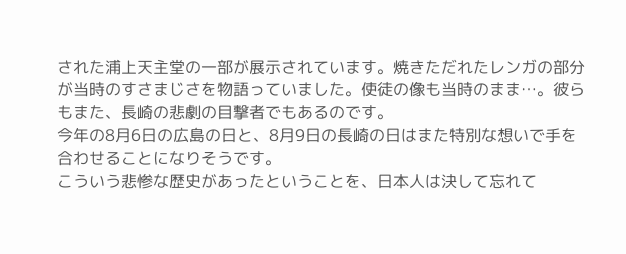された浦上天主堂の一部が展示されています。焼きただれたレンガの部分が当時のすさまじさを物語っていました。使徒の像も当時のまま…。彼らもまた、長崎の悲劇の目撃者でもあるのです。
今年の8月6日の広島の日と、8月9日の長崎の日はまた特別な想いで手を合わせることになりそうです。
こういう悲惨な歴史があったということを、日本人は決して忘れて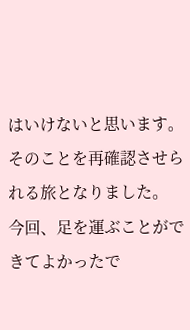はいけないと思います。そのことを再確認させられる旅となりました。
今回、足を運ぶことができてよかったで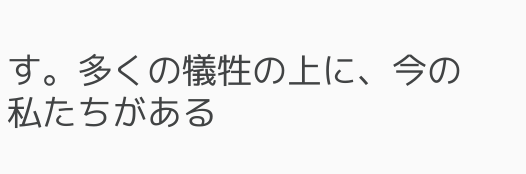す。多くの犠牲の上に、今の私たちがある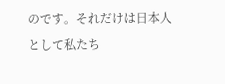のです。それだけは日本人として私たち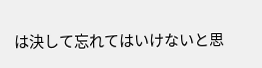は決して忘れてはいけないと思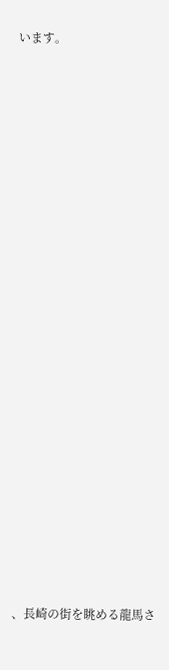います。






























、長崎の街を眺める龍馬さ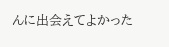んに出会えてよかった